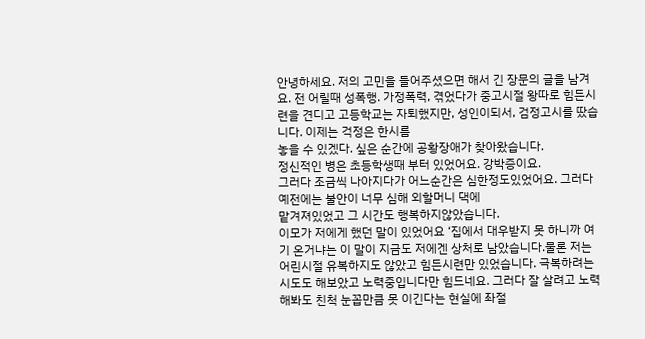안녕하세요. 저의 고민을 들어주셨으면 해서 긴 장문의 글을 남겨요. 전 어릴때 성폭행. 가정폭력, 겪었다가 중고시절 왕따로 힘든시련을 견디고 고등학교는 자퇴했지만, 성인이되서, 검정고시를 땄습니다. 이제는 걱정은 한시름
놓을 수 있겠다. 싶은 순간에 공황장애가 찾아왔습니다.
정신적인 병은 초등학생때 부터 있었어요. 강박증이요.
그러다 조금씩 나아지다가 어느순간은 심한정도있었어요. 그러다 예전에는 불안이 너무 심해 외할머니 댁에
맡겨져있었고 그 시간도 행복하지않았습니다.
이모가 저에게 했던 말이 있었어요 ‘집에서 대우받지 못 하니까 여기 온거냐는 이 말이 지금도 저에겐 상처로 남았습니다.물론 저는 어린시절 유복하지도 않았고 힘든시련만 있었습니다. 극복하려는 시도도 해보았고 노력중입니다만 힘드네요. 그러다 잘 살려고 노력해봐도 친척 눈꼽만큼 못 이긴다는 현실에 좌절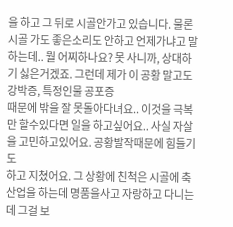을 하고 그 뒤로 시골안가고 있습니다. 물론 시골 가도 좋은소리도 안하고 언제가냐고 말하는데.. 뭘 어찌하나요? 못 사니까, 상대하기 싫은거겠죠. 그런데 제가 이 공황 말고도 강박증, 특정인물 공포증
때문에 밖을 잘 못돌아다녀요.. 이것을 극복만 할수있다면 일을 하고싶어요.. 사실 자살을 고민하고있어요. 공황발작때문에 힘들기도
하고 지쳤어요. 그 상황에 친척은 시골에 축산업을 하는데 명품을사고 자랑하고 다니는데 그걸 보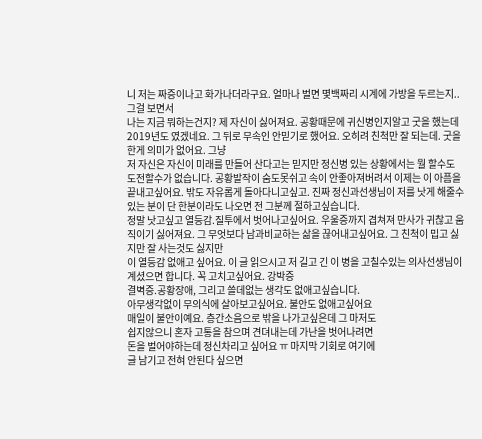니 저는 짜증이나고 화가나더라구요. 얼마나 벌면 몇백짜리 시계에 가방을 두르는지.. 그걸 보면서
나는 지금 뭐하는건지? 제 자신이 싫어져요. 공황때문에 귀신병인지알고 굿을 했는데 2019년도 였겠네요. 그 뒤로 무속인 안믿기로 했어요. 오히려 친척만 잘 되는데. 굿을 한게 의미가 없어요. 그냥
저 자신은 자신이 미래를 만들어 산다고는 믿지만 정신병 있는 상황에서는 뭘 할수도 도전할수가 없습니다. 공황발작이 숨도못쉬고 속이 안좋아져버려서 이제는 이 아픔을 끝내고싶어요. 밖도 자유롭게 돌아다니고싶고. 진짜 정신과선생님이 저를 낫게 해줄수 있는 분이 단 한분이라도 나오면 전 그분께 절하고싶습니다.
정말 낫고싶고 열등감.질투에서 벗어나고싶어요. 우울증까지 겹쳐져 만사가 귀찮고 움직이기 싫어져요. 그 무엇보다 남과비교하는 삶을 끊어내고싶어요. 그 친척이 밉고 싫지만 잘 사는것도 싫지만
이 열등감 없애고 싶어요. 이 글 읽으시고 저 길고 긴 이 병을 고칠수있는 의사선생님이 계셨으면 합니다. 꼭 고치고싶어요. 강박증
결벽증.공황장애, 그리고 쓸데없는 생각도 없애고싶습니다.
아무생각없이 무의식에 살아보고싶어요. 불안도 없애고싶어요
매일이 불안이예요. 층간소음으로 밖을 나가고싶은데 그 마저도
쉽지않으니 혼자 고통을 참으며 견뎌내는데 가난을 벗어나려면
돈을 벌어야하는데 정신차리고 싶어요 ㅠ 마지막 기회로 여기에
글 남기고 전혀 안된다 싶으면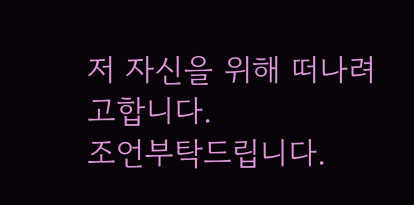저 자신을 위해 떠나려고합니다.
조언부탁드립니다.